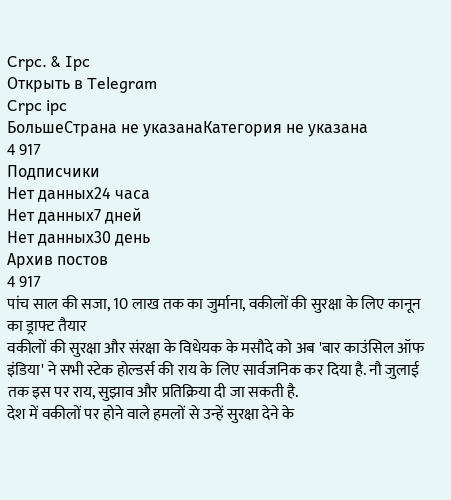Crpc. & Ipc
Открыть в Telegram
Crpc ipc
БольшеСтрана не указанаКатегория не указана
4 917
Подписчики
Нет данных24 часа
Нет данных7 дней
Нет данных30 день
Архив постов
4 917
पांच साल की सजा, 10 लाख तक का जुर्माना, वकीलों की सुरक्षा के लिए कानून का ड्राफ्ट तैयार
वकीलों की सुरक्षा और संरक्षा के विधेयक के मसौदे को अब 'बार काउंसिल ऑफ इंडिया' ने सभी स्टेक होल्डर्स की राय के लिए सार्वजनिक कर दिया है. नौ जुलाई तक इस पर राय, सुझाव और प्रतिक्रिया दी जा सकती है.
देश में वकीलों पर होने वाले हमलों से उन्हें सुरक्षा देने के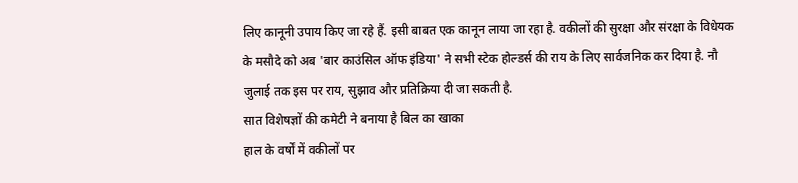लिए कानूनी उपाय किए जा रहे हैं. इसी बाबत एक कानून लाया जा रहा है. वकीलों की सुरक्षा और संरक्षा के विधेयक के मसौदे को अब 'बार काउंसिल ऑफ इंडिया' ने सभी स्टेक होल्डर्स की राय के लिए सार्वजनिक कर दिया है. नौ जुलाई तक इस पर राय, सुझाव और प्रतिक्रिया दी जा सकती है.
सात विशेषज्ञों की कमेटी ने बनाया है बिल का खाका
हाल के वर्षों में वकीलों पर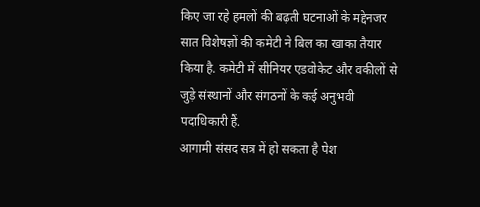किए जा रहे हमलों की बढ़ती घटनाओं के मद्देनजर सात विशेषज्ञों की कमेटी ने बिल का खाका तैयार किया है. कमेटी में सीनियर एडवोकेट और वकीलों से जुड़े संस्थानों और संगठनों के कई अनुभवी पदाधिकारी हैं.
आगामी संसद सत्र में हो सकता है पेश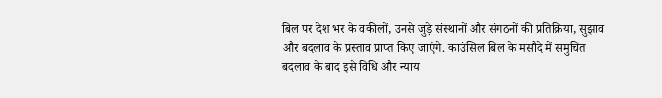बिल पर देश भर के वकीलों, उनसे जुड़े संस्थानों और संगठनों की प्रतिक्रिया, सुझाव और बदलाव के प्रस्ताव प्राप्त किए जाएंगे. काउंसिल बिल के मसौदे में समुचित बदलाव के बाद इसे विधि और न्याय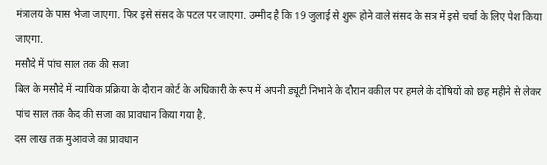मंत्रालय के पास भेजा जाएगा. फिर इसे संसद के पटल पर जाएगा. उम्मीद है कि 19 जुलाई से शुरू होने वाले संसद के सत्र में इसे चर्चा के लिए पेश किया जाएगा.
मसौदे में पांच साल तक की सजा
बिल के मसौदे में न्यायिक प्रक्रिया के दौरान कोर्ट के अधिकारी के रूप में अपनी ड्यूटी निभाने के दौरान वकील पर हमले के दोषियों को छह महीने से लेकर पांच साल तक कैद की सजा का प्रावधान किया गया है.
दस लाख तक मुआवजे का प्रावधान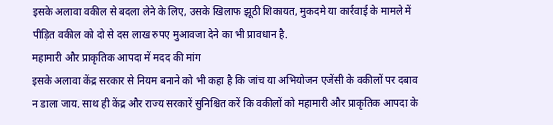इसके अलावा वकील से बदला लेने के लिए, उसके खिलाफ झूठी शिकायत, मुकदमे या कार्रवाई के मामले में पीड़ित वकील को दो से दस लाख रुपए मुआवजा देने का भी प्रावधान है.
महामारी और प्राकृतिक आपदा में मदद की मांग
इसके अलावा केंद्र सरकार से नियम बनाने को भी कहा है कि जांच या अभियोजन एजेंसी के वकीलों पर दबाव न डाला जाय. साथ ही केंद्र और राज्य सरकारें सुनिश्चित करें कि वकीलों को महामारी और प्राकृतिक आपदा के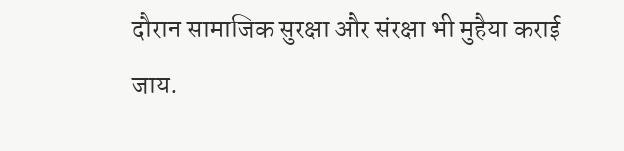दौरान सामाजिक सुरक्षा और संरक्षा भी मुहैया कराई जाय.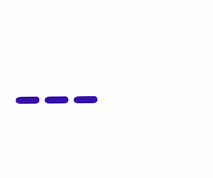---